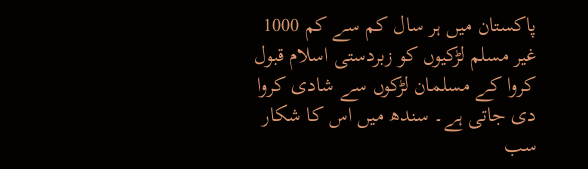پاکستان میں ہر سال کم سے کم 1000 غیر مسلم لڑکیوں کو زبردستی اسلام قبول کروا کے مسلمان لڑکوں سے شادی کروا دی جاتی ہے۔ سندھ میں اس کا شکار سب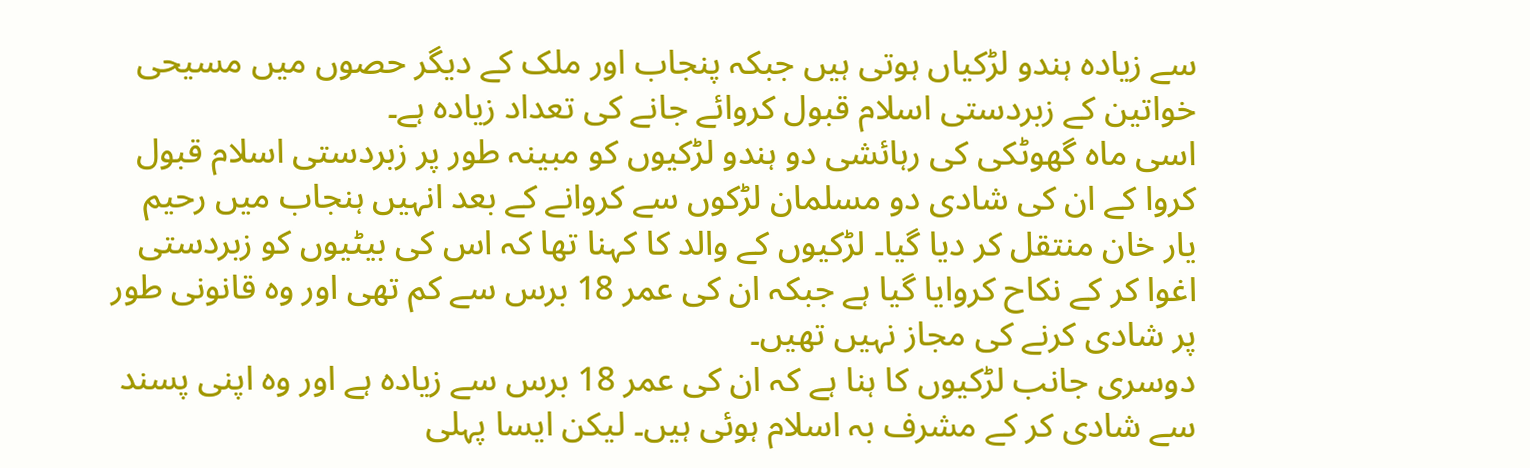سے زیادہ ہندو لڑکیاں ہوتی ہیں جبکہ پنجاب اور ملک کے دیگر حصوں میں مسیحی خواتین کے زبردستی اسلام قبول کروائے جانے کی تعداد زیادہ ہے۔
اسی ماہ گھوٹکی کی رہائشی دو ہندو لڑکیوں کو مبینہ طور پر زبردستی اسلام قبول کروا کے ان کی شادی دو مسلمان لڑکوں سے کروانے کے بعد انہیں ہنجاب میں رحیم یار خان منتقل کر دیا گیا۔ لڑکیوں کے والد کا کہنا تھا کہ اس کی بیٹیوں کو زبردستی اغوا کر کے نکاح کروایا گیا ہے جبکہ ان کی عمر 18 برس سے کم تھی اور وہ قانونی طور پر شادی کرنے کی مجاز نہیں تھیں۔
دوسری جانب لڑکیوں کا ہنا ہے کہ ان کی عمر 18 برس سے زیادہ ہے اور وہ اپنی پسند سے شادی کر کے مشرف بہ اسلام ہوئی ہیں۔ لیکن ایسا پہلی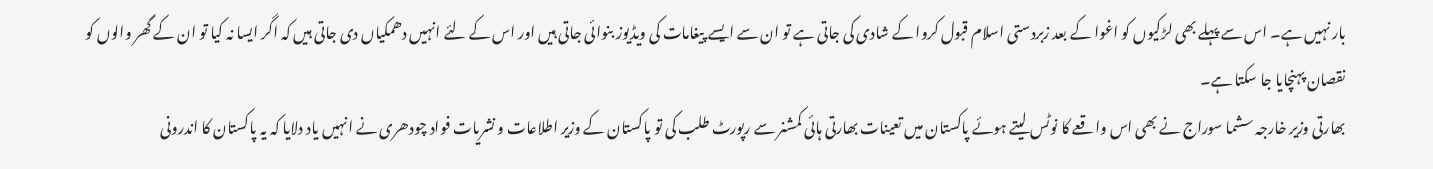بار نہیں ہے۔ اس سے پہلے بھی لڑکیوں کو اغوا کے بعد زبردستی اسلام قبول کروا کے شادی کی جاتی ہے تو ان سے ایسے پیغامات کی ویڈیوز بنوائی جاتی ہیں اور اس کے لئے انہیں دھمکیاں دی جاتی ہیں کہ اگر ایسا نہ کیا تو ان کے گھر والوں کو نقصان پہنچایا جا سکتا ہے۔
بھارتی وزیر خارجہ سشما سوراج نے بھی اس واقعے کا نوٹس لیتے ہوئے پاکستان میں تعینات بھارتی ہائی کمشنر سے رپورٹ طلب کی تو پاکستان کے وزیر اطلاعات و نشریات فواد چودھری نے انہیں یاد دلایا کہ یہ پاکستان کا اندرونی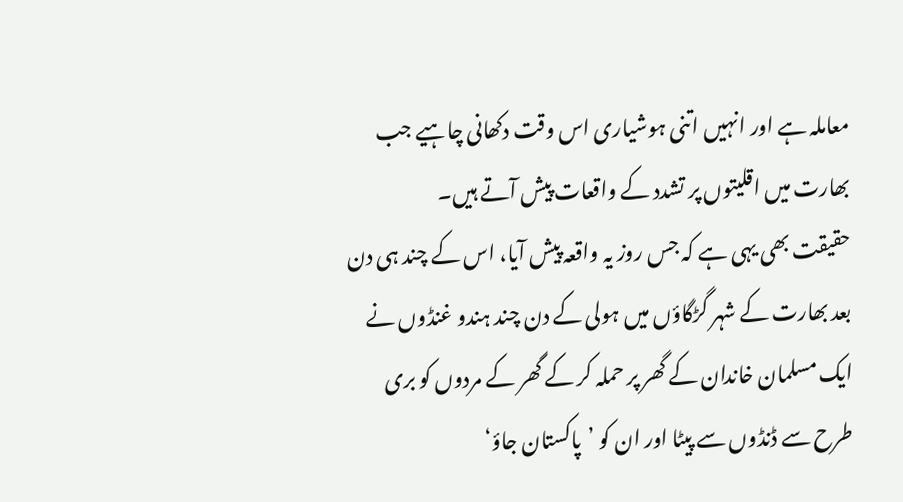معاملہ ہے اور انہیں اتنی ہوشیاری اس وقت دکھانی چاہیے جب بھارت میں اقلیتوں پر تشدد کے واقعات پیش آتے ہیں۔
حقیقت بھی یہی ہے کہ جس روز یہ واقعہ پیش آیا، اس کے چند ہی دن بعد بھارت کے شہر گڑگاؤں میں ہولی کے دن چند ہندو غنڈوں نے ایک مسلمان خاندان کے گھر پر حملہ کر کے گھر کے مردوں کو بری طرح سے ڈنڈوں سے پیٹا اور ان کو ’پاکستان جاؤ‘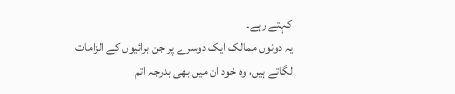کہتے رہے۔
یہ دونوں ممالک ایک دوسرے پر جن برائیوں کے الزامات لگاتے ہیں، وہ خود ان میں بھی بدرجہ اتم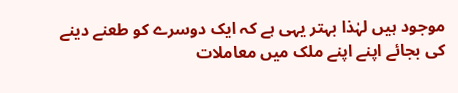موجود ہیں لہٰذا بہتر یہی ہے کہ ایک دوسرے کو طعنے دینے کی بجائے اپنے اپنے ملک میں معاملات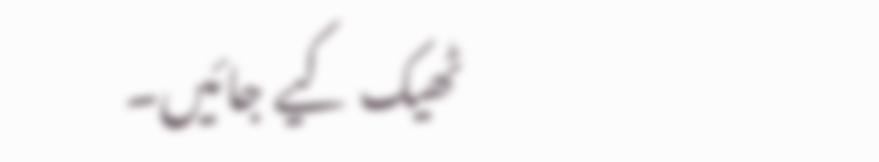ٹھیک کیے جائیں۔